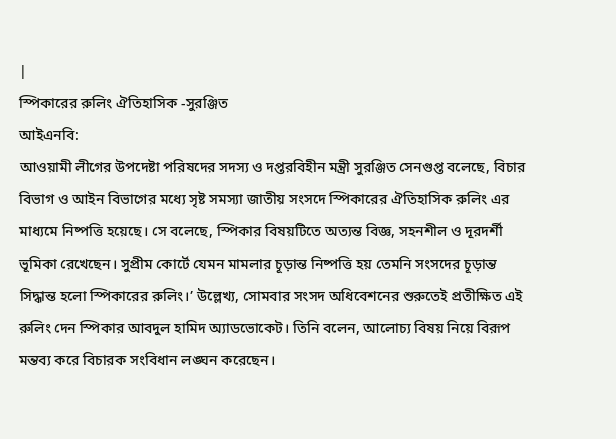|
স্পিকারের রুলিং ঐতিহাসিক -সুরঞ্জিত
আইএনবি:
আওয়ামী লীগের উপদেষ্টা পরিষদের সদস্য ও দপ্তরবিহীন মন্ত্রী সুরঞ্জিত সেনগুপ্ত বলেছে, বিচার বিভাগ ও আইন বিভাগের মধ্যে সৃষ্ট সমস্যা জাতীয় সংসদে স্পিকারের ঐতিহাসিক রুলিং এর মাধ্যমে নিষ্পত্তি হয়েছে। সে বলেছে, স্পিকার বিষয়টিতে অত্যন্ত বিজ্ঞ, সহনশীল ও দূরদর্শী ভূমিকা রেখেছেন। সুপ্রীম কোর্টে যেমন মামলার চূড়ান্ত নিষ্পত্তি হয় তেমনি সংসদের চূড়ান্ত সিদ্ধান্ত হলো স্পিকারের রুলিং।’ উল্লেখ্য, সোমবার সংসদ অধিবেশনের শুরুতেই প্রতীক্ষিত এই রুলিং দেন স্পিকার আবদুল হামিদ অ্যাডভোকেট। তিনি বলেন, আলোচ্য বিষয় নিয়ে বিরূপ মন্তব্য করে বিচারক সংবিধান লঙ্ঘন করেছেন।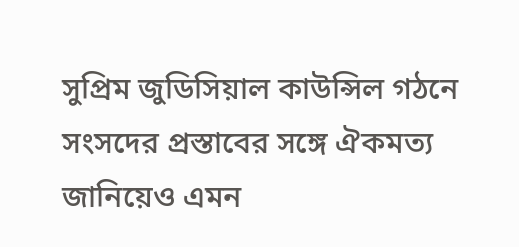সুপ্রিম জুডিসিয়াল কাউন্সিল গঠনে সংসদের প্রস্তাবের সঙ্গে ঐকমত্য জানিয়েও এমন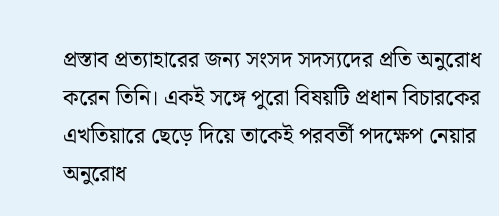প্রস্তাব প্রত্যাহারের জন্য সংসদ সদস্যদের প্রতি অনুরোধ করেন তিনি। একই সঙ্গে পুরো বিষয়টি প্রধান বিচারকের এখতিয়ারে ছেড়ে দিয়ে তাকেই পরবর্তী পদক্ষেপ নেয়ার অনুরোধ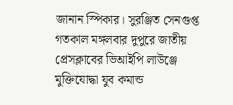জানান স্পিকার। সুরঞ্জিত সেনগুপ্ত গতকাল মঙ্গলবার দুপুরে জাতীয় প্রেসক্লাবের ভিআইপি লাউঞ্জে মুক্তিযোদ্ধা যুব কমান্ড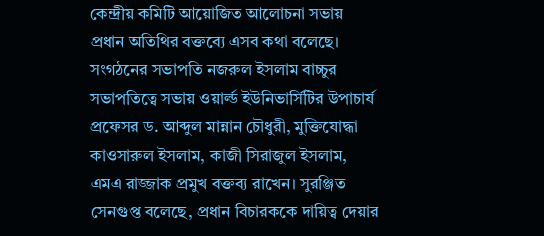কেন্দ্রীয় কমিটি আয়োজিত আলোচনা সভায় প্রধান অতিথির বক্তব্যে এসব কথা বলেছে। সংগঠনের সভাপতি নজরুল ইসলাম বাচ্চুর সভাপতিত্বে সভায় ওয়ার্ল্ড ইউনিভার্সিটির উপাচার্য প্রফেসর ড. আব্দুল মান্নান চৌধুরী, মুক্তিযোদ্ধা কাওসারুল ইসলাম, কাজী সিরাজুল ইসলাম, এমএ রাজ্জাক প্রমুখ বক্তব্য রাখেন। সুরঞ্জিত সেনগুপ্ত বলেছে, প্রধান বিচারককে দায়িত্ব দেয়ার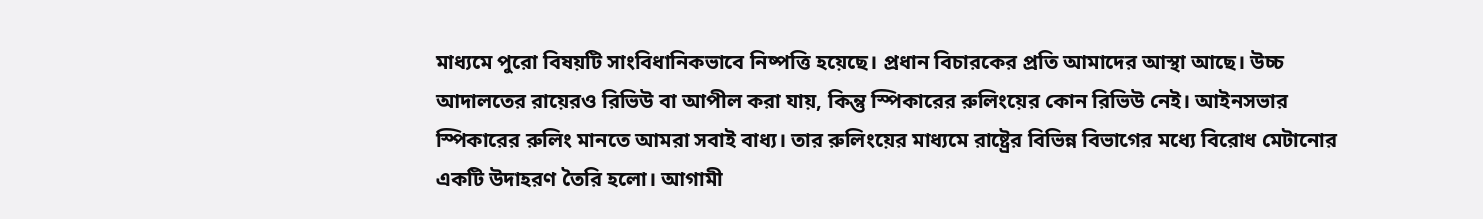মাধ্যমে পুরো বিষয়টি সাংবিধানিকভাবে নিষ্পত্তি হয়েছে। প্রধান বিচারকের প্রতি আমাদের আস্থা আছে। উচ্চ আদালতের রায়েরও রিভিউ বা আপীল করা যায়, কিন্তু স্পিকারের রুলিংয়ের কোন রিভিউ নেই। আইনসভার স্পিকারের রুলিং মানতে আমরা সবাই বাধ্য। তার রুলিংয়ের মাধ্যমে রাষ্ট্রের বিভিন্ন বিভাগের মধ্যে বিরোধ মেটানোর একটি উদাহরণ তৈরি হলো। আগামী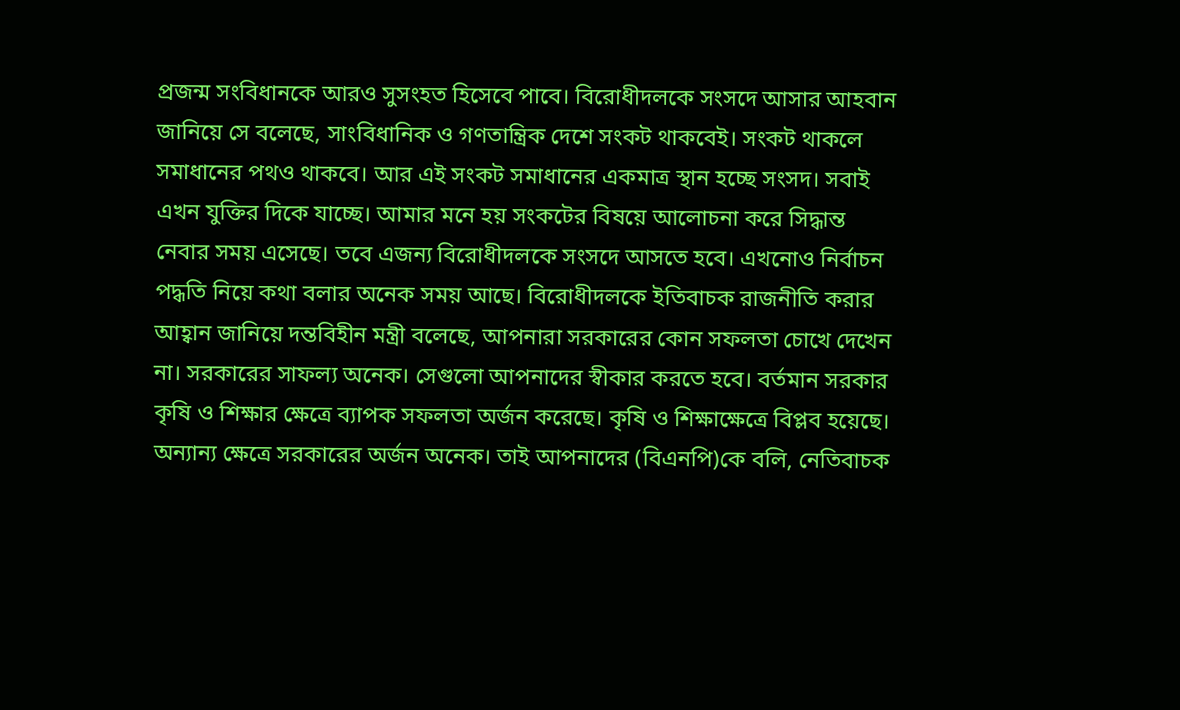প্রজন্ম সংবিধানকে আরও সুসংহত হিসেবে পাবে। বিরোধীদলকে সংসদে আসার আহবান জানিয়ে সে বলেছে, সাংবিধানিক ও গণতান্ত্রিক দেশে সংকট থাকবেই। সংকট থাকলে সমাধানের পথও থাকবে। আর এই সংকট সমাধানের একমাত্র স্থান হচ্ছে সংসদ। সবাই এখন যুক্তির দিকে যাচ্ছে। আমার মনে হয় সংকটের বিষয়ে আলোচনা করে সিদ্ধান্ত নেবার সময় এসেছে। তবে এজন্য বিরোধীদলকে সংসদে আসতে হবে। এখনোও নির্বাচন পদ্ধতি নিয়ে কথা বলার অনেক সময় আছে। বিরোধীদলকে ইতিবাচক রাজনীতি করার আহ্বান জানিয়ে দন্তবিহীন মন্ত্রী বলেছে, আপনারা সরকারের কোন সফলতা চোখে দেখেন না। সরকারের সাফল্য অনেক। সেগুলো আপনাদের স্বীকার করতে হবে। বর্তমান সরকার কৃষি ও শিক্ষার ক্ষেত্রে ব্যাপক সফলতা অর্জন করেছে। কৃষি ও শিক্ষাক্ষেত্রে বিপ্লব হয়েছে। অন্যান্য ক্ষেত্রে সরকারের অর্জন অনেক। তাই আপনাদের (বিএনপি)কে বলি, নেতিবাচক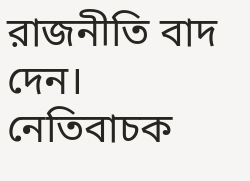রাজনীতি বাদ দেন। নেতিবাচক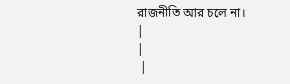রাজনীতি আর চলে না।
|
|
 |